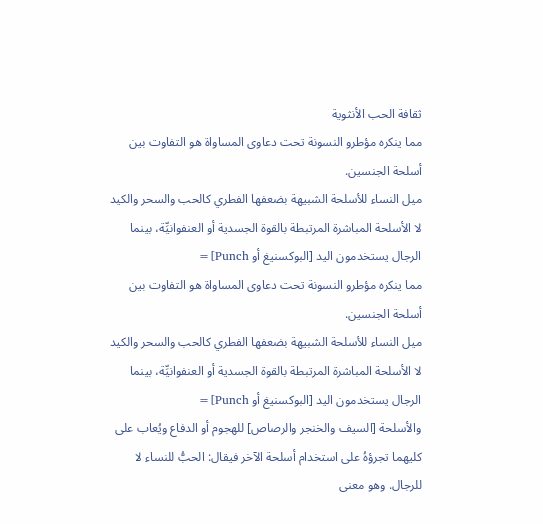ثقافة الحب الأنثوية
مما ينكره مؤطرو النسونة تحت دعاوى المساواة هو التفاوت بين أسلحة الجنسين.
ميل النساء للأسلحة الشبيهة بضعفها الفطري كالحب والسحر والكيد لا الأسلحة المباشرة المرتبطة بالقوة الجسدية أو العنفوانيِّة، بينما الرجال يستخدمون اليد [البوكسنيغ أو Punch]=
مما ينكره مؤطرو النسونة تحت دعاوى المساواة هو التفاوت بين أسلحة الجنسين.
ميل النساء للأسلحة الشبيهة بضعفها الفطري كالحب والسحر والكيد لا الأسلحة المباشرة المرتبطة بالقوة الجسدية أو العنفوانيِّة، بينما الرجال يستخدمون اليد [البوكسنيغ أو Punch]=
والأسلحة [السيف والخنجر والرصاص] للهجوم أو الدفاع ويُعاب على كليهما تجرؤهُ على استخدام أسلحة الآخر فيقال: الحبُّ للنساء لا للرجال. وهو معنى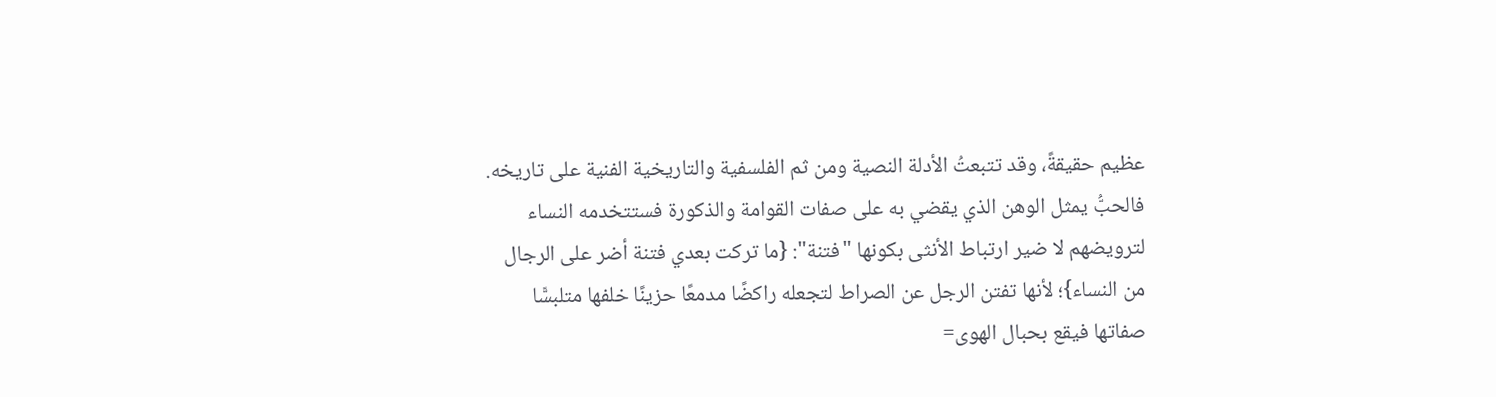عظيم حقيقةً، وقد تتبعتُ الأدلة النصية ومن ثم الفلسفية والتاريخية الفنية على تاريخه.
فالحبُّ يمثل الوهن الذي يقضي به على صفات القوامة والذكورة فستتخدمه النساء لترويضهم لا ضير ارتباط الأنثى بكونها "فتنة": {ما تركت بعدي فتنة أضر على الرجال من النساء}؛ لأنها تفتن الرجل عن الصراط لتجعله راكضًا مدمعًا حزينًا خلفها متلبسًّا صفاتها فيقع بحبال الهوى=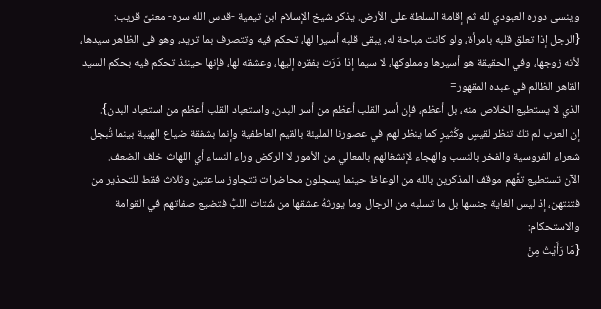وينسى دوره العبودي لله ثم إقامة السلطة على الأرض. يذكر شيخ الإسلام ابن تيمية -قدس الله سره- معنىً قريب:
{الرجل إذا تعلق قلبه بامرأة، ولو كانت مباحة له، يبقى قلبه أسيرا لها، تحكم فيه وتتصرف بما تريد، وهو فى الظاهر سيدها، لأنه زوجها، وفي الحقيقة هو أسيرها ومملوكها، لا سيما إذا دَرَت بفقره إليها، وعشقه لها، فإنها حينئذ تحكم فيه بحكم السيد القاهر الظالم في عبده المقهور=
الذي لا يستطيع الخلاص منه، بل أعظم، فإن أسر القلب أعظم من أسر البدن، واستعباد القلب أعظم من استعباد البدن}.
إن العرب لم تكُ تنظر لقيسٍ وكُثيرٍ كما ينظر لهم في عصورنا المليئة بالقيم العاطفية وإنما بشفقة ضياع الهيبة بينما تُبجل شعراء الفروسية والفخر بالنسب والهجاء لإنشغالهم بالمعالي من الأمور لا الركض وراء النساء أي اللهاث خلف الضعف.
الآن تستطيع تفَّهم موقف المذكرين بالله من الوعاظ حينما يسجلون محاضرات تتجاوز ساعتين وثلاث فقط للتحذير من فتنتهن، إذ ليس الغاية جنسها بل ما تسلبه من الرجال وما يورثهُ عشقها من شُتات اللبُّ فتضيع صفاتهم في القوامة والاستحكام:
{مَا رَأَيْتُ مِنْ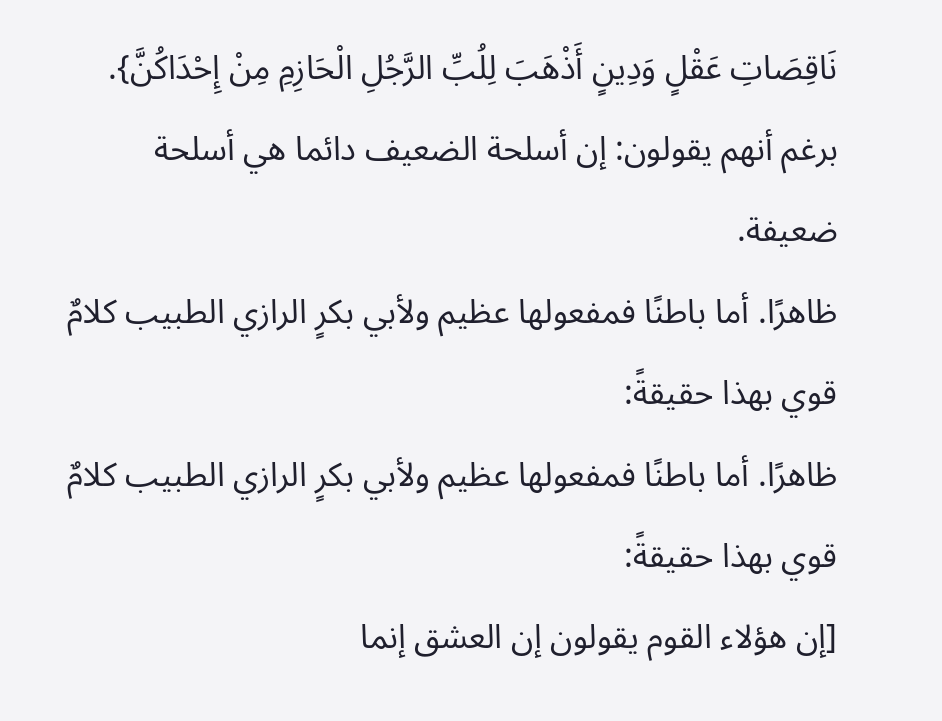نَاقِصَاتِ عَقْلٍ وَدِينٍ أَذْهَبَ لِلُبِّ الرَّجُلِ الْحَازِمِ مِنْ إِحْدَاكُنَّ}.
برغم أنهم يقولون: إن أسلحة الضعيف دائما هي أسلحة ضعيفة.
ظاهرًا. أما باطنًا فمفعولها عظيم ولأبي بكرٍ الرازي الطبيب كلامٌ قوي بهذا حقيقةً:
ظاهرًا. أما باطنًا فمفعولها عظيم ولأبي بكرٍ الرازي الطبيب كلامٌ قوي بهذا حقيقةً:
[إن هؤلاء القوم يقولون إن العشق إنما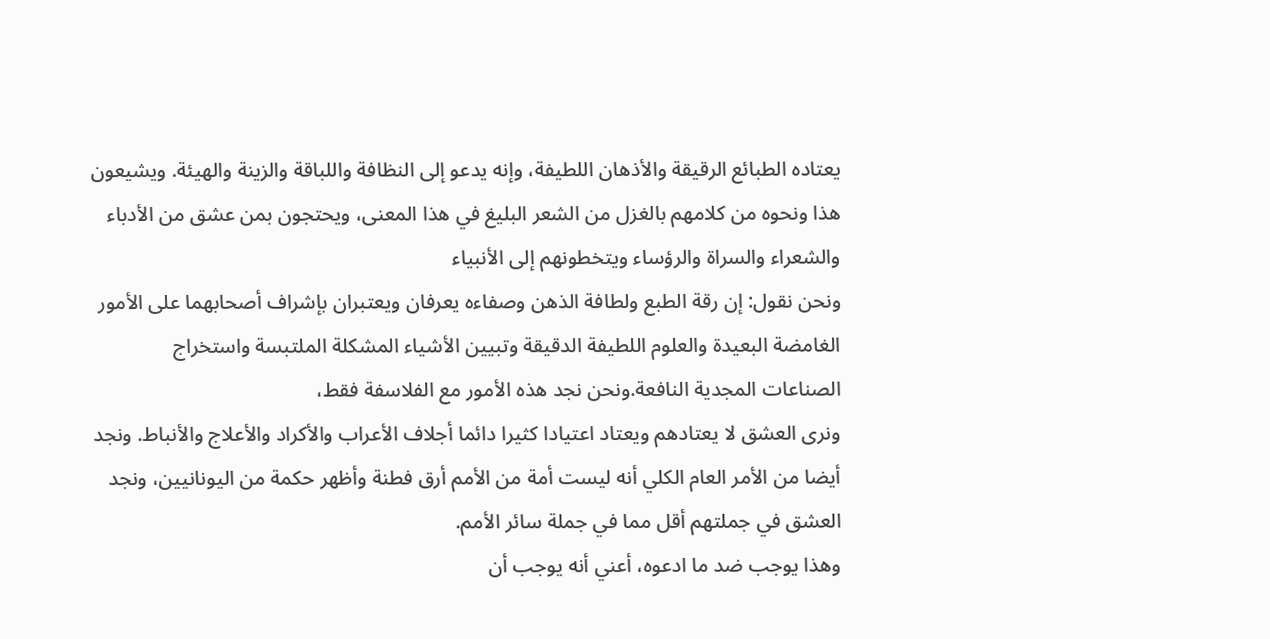يعتاده الطبائع الرقيقة والأذهان اللطيفة، وإنه يدعو إلى النظافة واللباقة والزينة والهيئة. ويشيعون هذا ونحوه من كلامهم بالغزل من الشعر البليغ في هذا المعنى، ويحتجون بمن عشق من الأدباء والشعراء والسراة والرؤساء ويتخطونهم إلى الأنبياء
ونحن نقول: إن رقة الطبع ولطافة الذهن وصفاءه يعرفان ويعتبران بإشراف أصحابهما على الأمور الغامضة البعيدة والعلوم اللطيفة الدقيقة وتبيين الأشياء المشكلة الملتبسة واستخراج الصناعات المجدية النافعة.ونحن نجد هذه الأمور مع الفلاسفة فقط،
ونرى العشق لا يعتادهم ويعتاد اعتيادا كثيرا دائما أجلاف الأعراب والأكراد والأعلاج والأنباط. ونجد أيضا من الأمر العام الكلي أنه ليست أمة من الأمم أرق فطنة وأظهر حكمة من اليونانيين، ونجد العشق في جملتهم أقل مما في جملة سائر الأمم.
وهذا يوجب ضد ما ادعوه، أعني أنه يوجب أن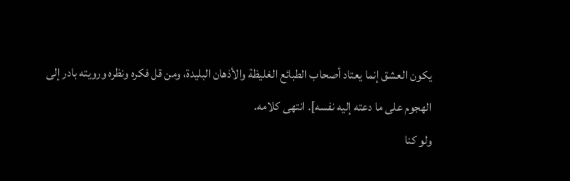يكون العشق إنما يعتاد أصحاب الطبائع الغليظة والأذهان البليدة، ومن قل فكره ونظره ورويته بادر إلى الهجوم على ما دعته إليه نفسه]. انتهى كلامه.
ولو كنا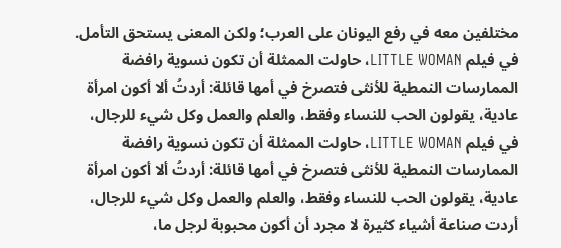مختلفين معه في رفع اليونان على العرب؛ ولكن المعنى يستحق التأمل.
في فيلم LITTLE WOMAN، حاولت الممثلة أن تكون نسوية رافضة الممارسات النمطية للأنثى فتصرخ في أمها قائلة: أردتُ ألا أكون امرأة عادية، يقولون الحب للنساء وفقط، والعلم والعمل وكل شيء للرجال،
في فيلم LITTLE WOMAN، حاولت الممثلة أن تكون نسوية رافضة الممارسات النمطية للأنثى فتصرخ في أمها قائلة: أردتُ ألا أكون امرأة عادية، يقولون الحب للنساء وفقط، والعلم والعمل وكل شيء للرجال،
أردت صناعة أشياء كثيرة لا مجرد أن أكون محبوبة لرجل ما،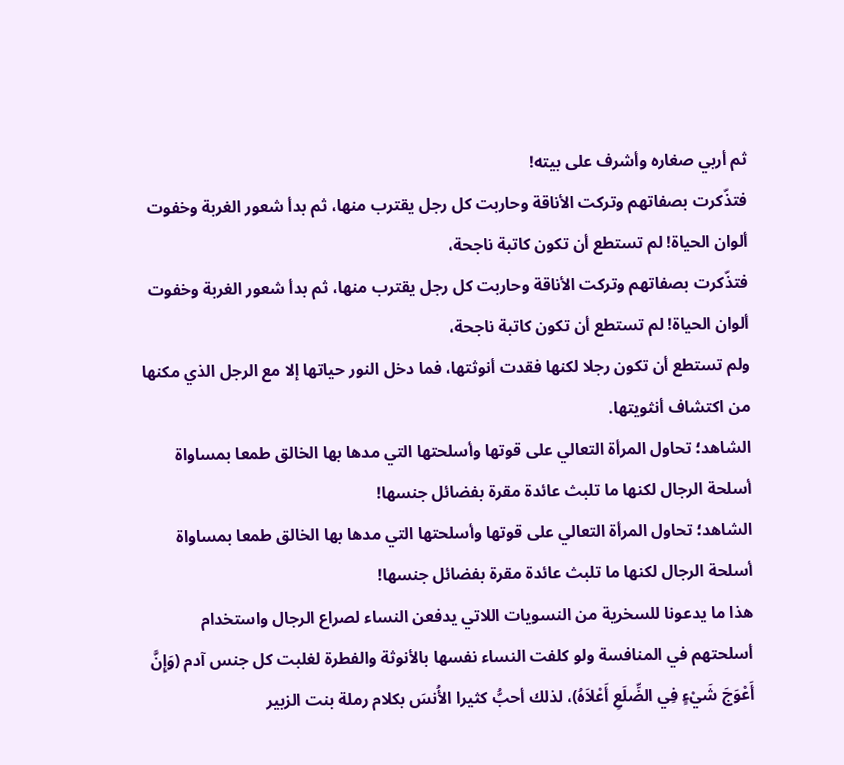ثم أربي صغاره وأشرف على بيته!
فتذّكرت بصفاتهم وتركت الأناقة وحاربت كل رجل يقترب منها، ثم بدأ شعور الغربة وخفوت ألوان الحياة! لم تستطع أن تكون كاتبة ناجحة،
فتذّكرت بصفاتهم وتركت الأناقة وحاربت كل رجل يقترب منها، ثم بدأ شعور الغربة وخفوت ألوان الحياة! لم تستطع أن تكون كاتبة ناجحة،
ولم تستطع أن تكون رجلا لكنها فقدت أنوثتها، فما دخل النور حياتها إلا مع الرجل الذي مكنها من اكتشاف أنثويتها.
الشاهد؛ تحاول المرأة التعالي على قوتها وأسلحتها التي مدها بها الخالق طمعا بمساواة أسلحة الرجال لكنها ما تلبث عائدة مقرة بفضائل جنسها!
الشاهد؛ تحاول المرأة التعالي على قوتها وأسلحتها التي مدها بها الخالق طمعا بمساواة أسلحة الرجال لكنها ما تلبث عائدة مقرة بفضائل جنسها!
هذا ما يدعونا للسخرية من النسويات اللاتي يدفعن النساء لصراع الرجال واستخدام أسلحتهم في المنافسة ولو كلفت النساء نفسها بالأنوثة والفطرة لغلبت كل جنس آدم (وَإِنَّ أَعْوَجَ شَيْءٍ فِي الضِّلَعِ أَعْلاَهُ)، لذلك أحبُّ كثيرا الأُنسَ بكلام رملة بنت الزبير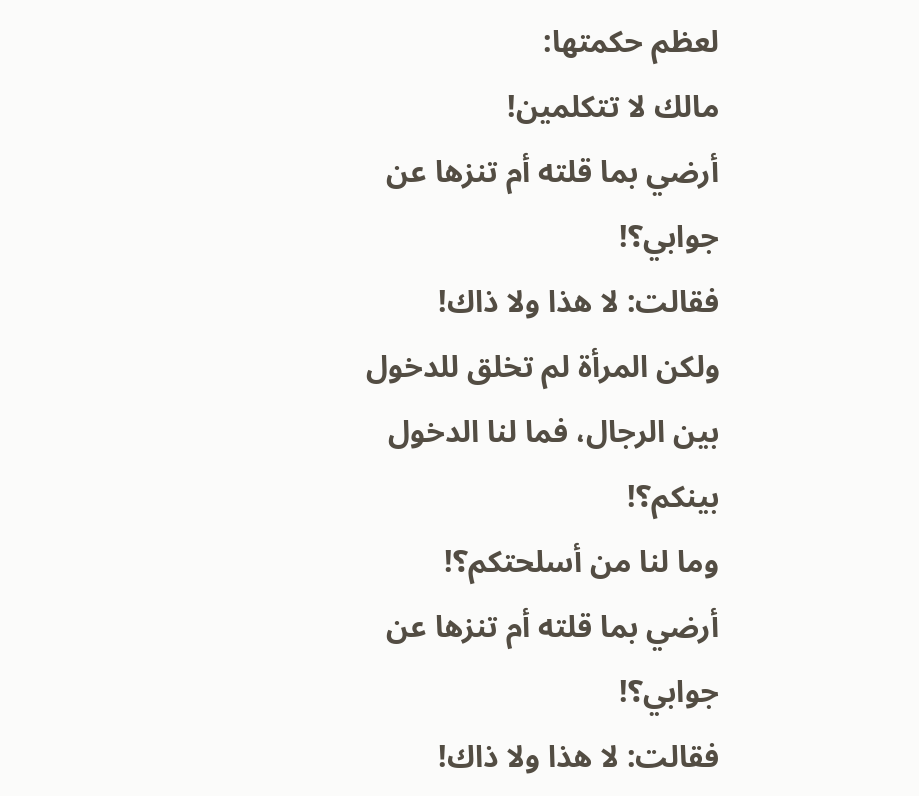لعظم حكمتها:
مالك لا تتكلمين!
أرضي بما قلته أم تنزها عن جوابي؟!
فقالت: لا هذا ولا ذاك!
ولكن المرأة لم تخلق للدخول بين الرجال، فما لنا الدخول بينكم؟!
وما لنا من أسلحتكم؟!
أرضي بما قلته أم تنزها عن جوابي؟!
فقالت: لا هذا ولا ذاك!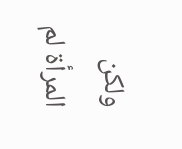ولكن المرأة لم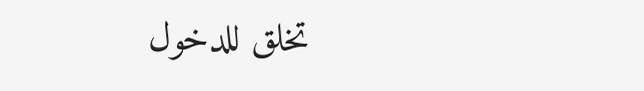تخلق للدخول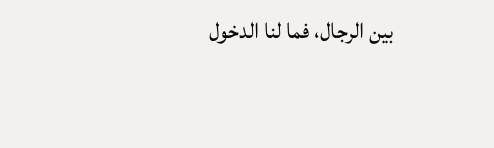بين الرجال، فما لنا الدخول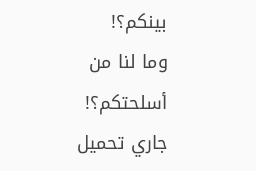بينكم؟!
وما لنا من أسلحتكم؟!
جاري تحميل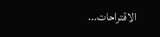الاقتراحات...